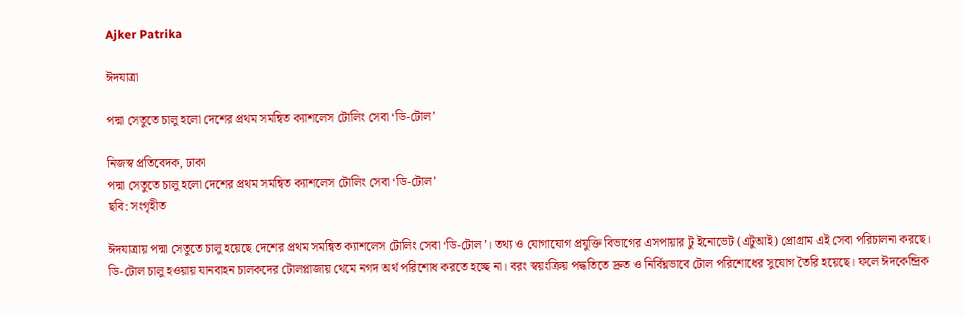Ajker Patrika

ঈদযাত্রা

পদ্মা সেতুতে চালু হলো দেশের প্রথম সমন্বিত ক্যাশলেস টোলিং সেবা ‘ডি-টোল’

নিজস্ব প্রতিবেদক, ঢাকা
পদ্মা সেতুতে চালু হলো দেশের প্রথম সমন্বিত ক্যাশলেস টোলিং সেবা ‘ডি-টোল’
ছবি: সংগৃহীত

ঈদযাত্রায় পদ্মা সেতুতে চালু হয়েছে দেশের প্রথম সমন্বিত ক্যাশলেস টোলিং সেবা ‘ডি-টোল’। তথ্য ও যোগাযোগ প্রযুক্তি বিভাগের এসপায়ার টু ইনোভেট (এটুআই) প্রোগ্রাম এই সেবা পরিচালনা করছে। ডি-টোল চালু হওয়ায় যানবাহন চালকদের টোলপ্লাজায় থেমে নগদ অর্থ পরিশোধ করতে হচ্ছে না। বরং স্বয়ংক্রিয় পদ্ধতিতে দ্রুত ও নির্বিঘ্নভাবে টোল পরিশোধের সুযোগ তৈরি হয়েছে। ফলে ঈদকেন্দ্রিক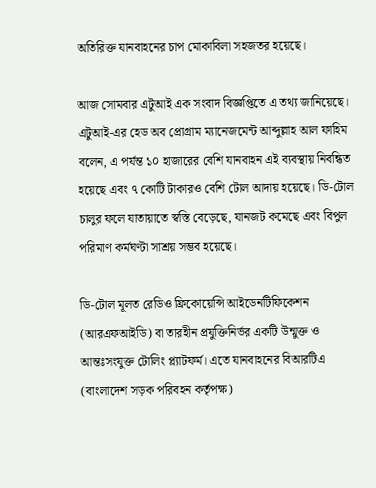অতিরিক্ত যানবাহনের চাপ মোকাবিলা সহজতর হয়েছে।

আজ সোমবার এটুআই এক সংবাদ বিজ্ঞপ্তিতে এ তথ্য জানিয়েছে। এটুআই-এর হেড অব প্রোগ্রাম ম্যানেজমেন্ট আব্দুল্লাহ আল ফাহিম বলেন, এ পর্যন্ত ১০ হাজারের বেশি যানবাহন এই ব্যবস্থায় নিবন্ধিত হয়েছে এবং ৭ কোটি টাকারও বেশি টোল আদায় হয়েছে। ডি-টোল চালুর ফলে যাতায়াতে স্বস্তি বেড়েছে, যানজট কমেছে এবং বিপুল পরিমাণ কর্মঘণ্টা সাশ্রয় সম্ভব হয়েছে।

ডি-টোল মূলত রেডিও ফ্রিকোয়েন্সি আইডেনটিফিকেশন (আরএফআইডি) বা তারহীন প্রযুক্তিনির্ভর একটি উন্মুক্ত ও আন্তঃসংযুক্ত টোলিং প্ল্যাটফর্ম। এতে যানবাহনের বিআরটিএ (বাংলাদেশ সড়ক পরিবহন কর্তৃপক্ষ)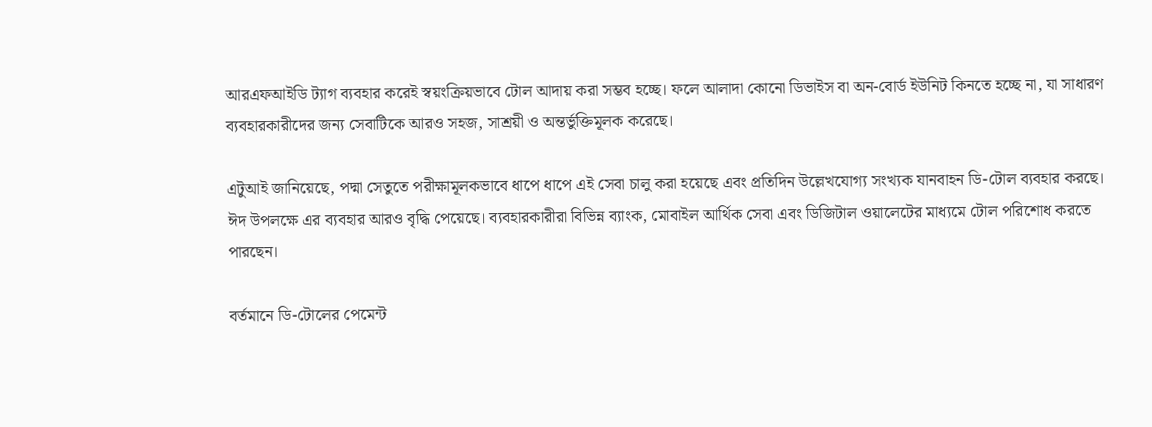আরএফআইডি ট্যাগ ব্যবহার করেই স্বয়ংক্রিয়ভাবে টোল আদায় করা সম্ভব হচ্ছে। ফলে আলাদা কোনো ডিভাইস বা অন-বোর্ড ইউনিট কিনতে হচ্ছে না, যা সাধারণ ব্যবহারকারীদের জন্য সেবাটিকে আরও সহজ, সাশ্রয়ী ও অন্তর্ভুক্তিমূলক করেছে।

এটুআই জানিয়েছে, পদ্মা সেতুতে পরীক্ষামূলকভাবে ধাপে ধাপে এই সেবা চালু করা হয়েছে এবং প্রতিদিন উল্লেখযোগ্য সংখ্যক যানবাহন ডি-টোল ব্যবহার করছে। ঈদ উপলক্ষে এর ব্যবহার আরও বৃদ্ধি পেয়েছে। ব্যবহারকারীরা বিভিন্ন ব্যাংক, মোবাইল আর্থিক সেবা এবং ডিজিটাল ওয়ালেটের মাধ্যমে টোল পরিশোধ করতে পারছেন।

বর্তমানে ডি-টোলের পেমেন্ট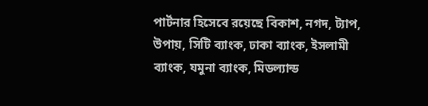পার্টনার হিসেবে রয়েছে বিকাশ, নগদ, ট্যাপ, উপায়, সিটি ব্যাংক, ঢাকা ব্যাংক, ইসলামী ব্যাংক, যমুনা ব্যাংক, মিডল্যান্ড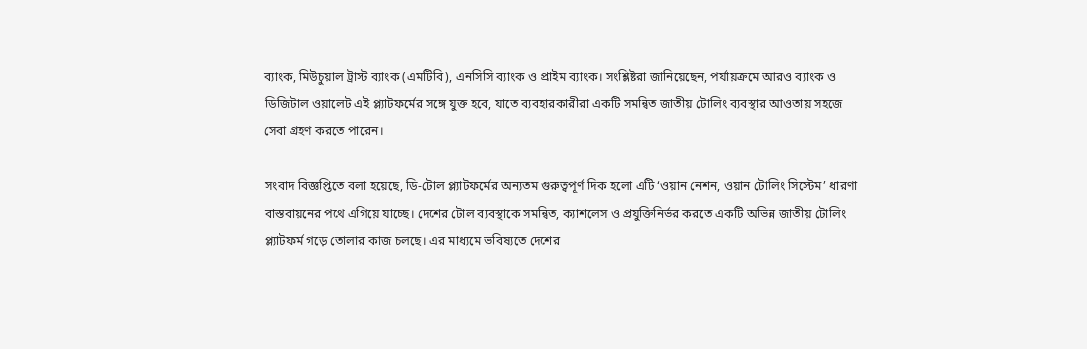ব্যাংক, মিউচুয়াল ট্রাস্ট ব্যাংক (এমটিবি), এনসিসি ব্যাংক ও প্রাইম ব্যাংক। সংশ্লিষ্টরা জানিয়েছেন, পর্যায়ক্রমে আরও ব্যাংক ও ডিজিটাল ওয়ালেট এই প্ল্যাটফর্মের সঙ্গে যুক্ত হবে, যাতে ব্যবহারকারীরা একটি সমন্বিত জাতীয় টোলিং ব্যবস্থার আওতায় সহজে সেবা গ্রহণ করতে পারেন।

সংবাদ বিজ্ঞপ্তিতে বলা হয়েছে, ডি-টোল প্ল্যাটফর্মের অন্যতম গুরুত্বপূর্ণ দিক হলো এটি ‘ওয়ান নেশন, ওয়ান টোলিং সিস্টেম’ ধারণা বাস্তবায়নের পথে এগিয়ে যাচ্ছে। দেশের টোল ব্যবস্থাকে সমন্বিত, ক্যাশলেস ও প্রযুক্তিনির্ভর করতে একটি অভিন্ন জাতীয় টোলিং প্ল্যাটফর্ম গড়ে তোলার কাজ চলছে। এর মাধ্যমে ভবিষ্যতে দেশের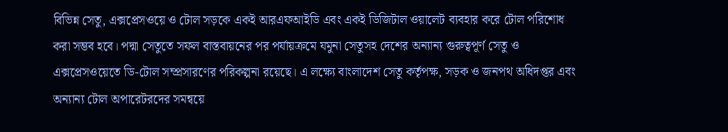বিভিন্ন সেতু, এক্সপ্রেসওয়ে ও টোল সড়কে একই আরএফআইডি এবং একই ডিজিটাল ওয়ালেট ব্যবহার করে টোল পরিশোধ করা সম্ভব হবে। পদ্মা সেতুতে সফল বাস্তবায়নের পর পর্যায়ক্রমে যমুনা সেতুসহ দেশের অন্যান্য গুরুত্বপূর্ণ সেতু ও এক্সপ্রেসওয়েতে ডি-টোল সম্প্রসারণের পরিকল্পনা রয়েছে। এ লক্ষ্যে বাংলাদেশ সেতু কর্তৃপক্ষ, সড়ক ও জনপথ অধিদপ্তর এবং অন্যান্য টোল অপারেটরদের সমন্বয়ে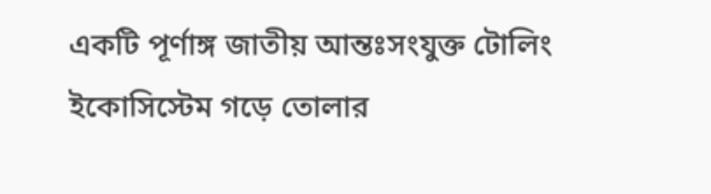একটি পূর্ণাঙ্গ জাতীয় আন্তঃসংযুক্ত টোলিং ইকোসিস্টেম গড়ে তোলার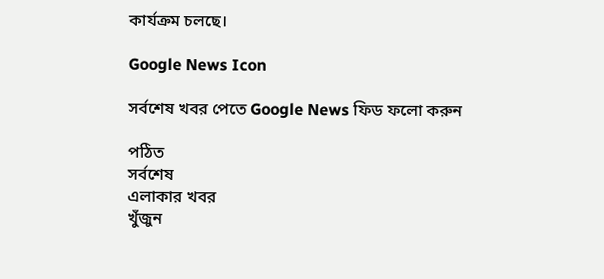কার্যক্রম চলছে।

Google News Icon

সর্বশেষ খবর পেতে Google News ফিড ফলো করুন

পঠিত
সর্বশেষ
এলাকার খবর
খুঁজুন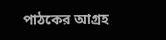পাঠকের আগ্রহ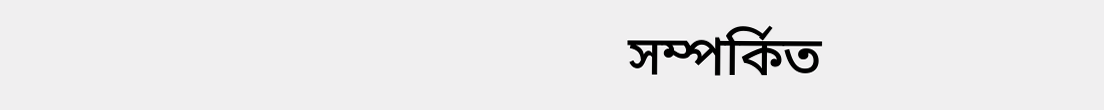সম্পর্কিত